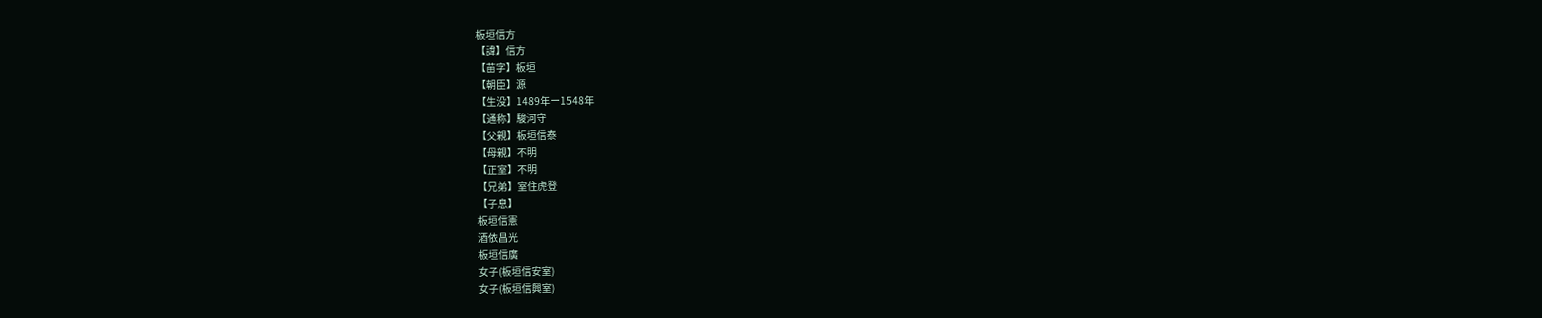板垣信方
【諱】信方
【苗字】板垣
【朝臣】源
【生没】1489年ー1548年
【通称】駿河守
【父親】板垣信泰
【母親】不明
【正室】不明
【兄弟】室住虎登
【子息】
板垣信憲
酒依昌光
板垣信廣
女子(板垣信安室)
女子(板垣信興室)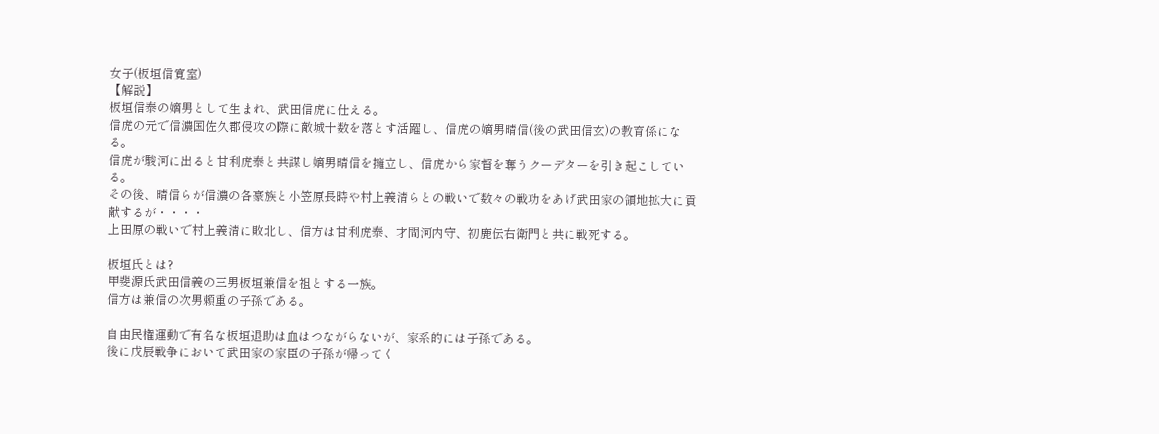女子(板垣信寛室)
【解説】
板垣信泰の嫡男として生まれ、武田信虎に仕える。
信虎の元で信濃国佐久郡侵攻の際に敵城十数を落とす活躍し、信虎の嫡男晴信(後の武田信玄)の教育係になる。
信虎が駿河に出ると甘利虎泰と共謀し嫡男晴信を擁立し、信虎から家督を奪うクーデターを引き起こしている。
その後、晴信らが信濃の各豪族と小笠原長時や村上義清らとの戦いで数々の戦功をあげ武田家の領地拡大に貢献するが・・・・
上田原の戦いで村上義清に敗北し、信方は甘利虎泰、才間河内守、初鹿伝右衛門と共に戦死する。

板垣氏とは?
甲斐源氏武田信義の三男板垣兼信を祖とする一族。
信方は兼信の次男頼重の子孫である。

自由民権運動で有名な板垣退助は血はつながらないが、家系的には子孫である。
後に戊辰戦争において武田家の家臣の子孫が帰ってく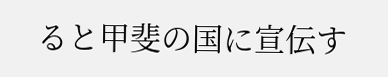ると甲斐の国に宣伝す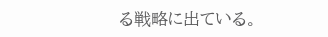る戦略に出ている。